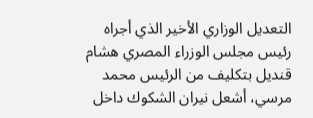التعديل الوزاري الأخير الذي أجراه رئيس مجلس الوزراء المصري هشام قنديل بتكليف من الرئيس محمد مرسي، أشعل نيران الشكوك داخل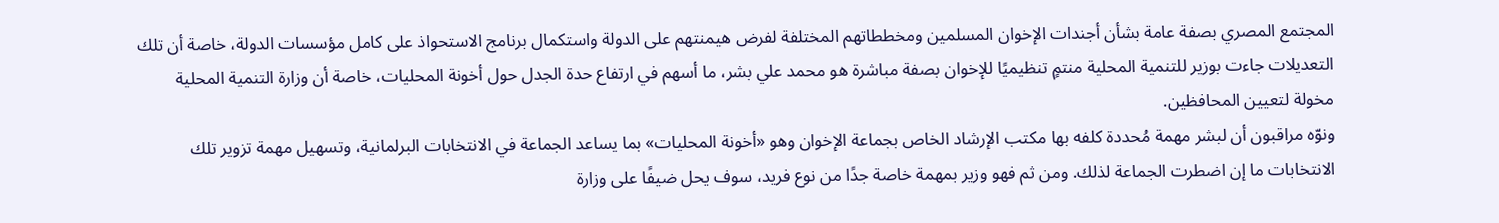المجتمع المصري بصفة عامة بشأن أجندات الإخوان المسلمين ومخططاتهم المختلفة لفرض هيمنتهم على الدولة واستكمال برنامج الاستحواذ على كامل مؤسسات الدولة، خاصة أن تلك التعديلات جاءت بوزير للتنمية المحلية منتمٍ تنظيميًا للإخوان بصفة مباشرة هو محمد علي بشر، ما أسهم في ارتفاع حدة الجدل حول أخونة المحليات، خاصة أن وزارة التنمية المحلية مخولة لتعيين المحافظين.
ونوّه مراقبون أن لبشر مهمة مُحددة كلفه بها مكتب الإرشاد الخاص بجماعة الإخوان وهو «أخونة المحليات» بما يساعد الجماعة في الانتخابات البرلمانية، وتسهيل مهمة تزوير تلك الانتخابات ما إن اضطرت الجماعة لذلك. ومن ثم فهو وزير بمهمة خاصة جدًا من نوع فريد، سوف يحل ضيفًا على وزارة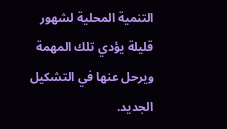التنمية المحلية لشهور قليلة يؤدي تلك المهمة ويرحل عنها في التشكيل الجديد.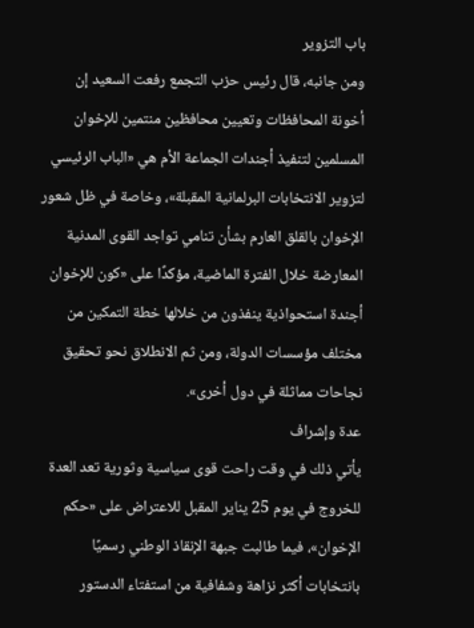باب التزوير
ومن جانبه، قال رئيس حزب التجمع رفعت السعيد إن أخونة المحافظات وتعيين محافظين منتمين للإخوان المسلمين لتنفيذ أجندات الجماعة الأم هي «الباب الرئيسي لتزوير الانتخابات البرلمانية المقبلة»، وخاصة في ظل شعور الإخوان بالقلق العارم بشأن تنامي تواجد القوى المدنية المعارضة خلال الفترة الماضية، مؤكدًا على «كون للإخوان أجندة استحواذية ينفذون من خلالها خطة التمكين من مختلف مؤسسات الدولة، ومن ثم الانطلاق نحو تحقيق نجاحات مماثلة في دول أخرى».
عدة وإشراف
يأتي ذلك في وقت راحت قوى سياسية وثورية تعد العدة للخروج في يوم 25 يناير المقبل للاعتراض على «حكم الإخوان»، فيما طالبت جبهة الإنقاذ الوطني رسميًا بانتخابات أكثر نزاهة وشفافية من استفتاء الدستور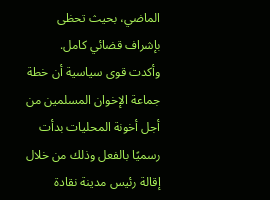الماضي، بحيث تحظى بإشراف قضائي كامل.
وأكدت قوى سياسية أن خطة جماعة الإخوان المسلمين من أجل أخونة المحليات بدأت رسميًا بالفعل وذلك من خلال إقالة رئيس مدينة نقادة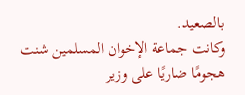بالصعيد.
وكانت جماعة الإخوان المسلمين شنت هجومًا ضاريًا على وزير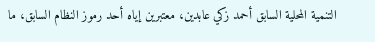التنمية المحلية السابق أحمد زكي عابدين، معتبرين إياه أحد رموز النظام السابق، ما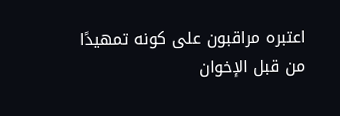اعتبره مراقبون على كونه تمهيدًا من قبل الإخوان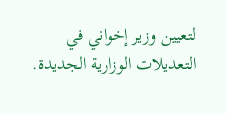لتعيين وزير إخواني في التعديلات الوزارية الجديدة.